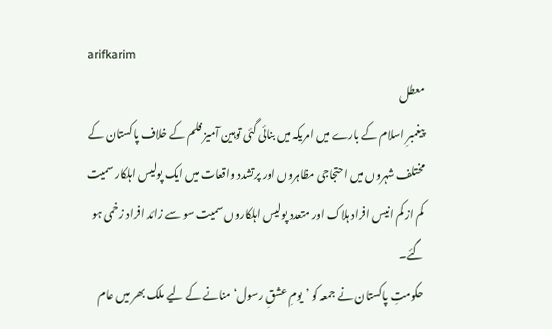arifkarim
معطل
پیغمبرِ اسلام کے بارے میں امریکہ میں بنائی گئی توہین آمیز فلم کے خلاف پاکستان کے مختلف شہروں میں احتجاجی مظاہروں اور پرتشدد واقعات میں ایک پولیس اہلکار سمیت کم از کم انیس افراد ہلاک اور متعدد پولیس اہلکاروں سمیت سو سے زائد افراد زخمی ہو گئے۔
حکومتِ پاکستان نے جمعہ کو ’یومِ عشقِ رسول‘ منانے کے لیے ملک بھر میں عام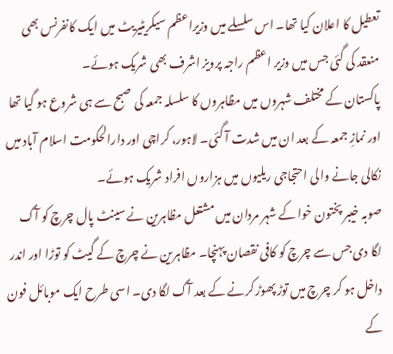تعطیل کا اعلان کیا تھا۔ اس سلسلے میں وزیراعظم سیکریٹیریٹ میں ایک کانفرنس بھی منعقد کی گئی جس میں وزیر اعظم راجہ پرویز اشرف بھی شریک ہوئے۔
پاکستان کے مختلف شہروں میں مظاہروں کا سلسلہ جمعہ کی صبح سے ہی شروع ہو گیا تھا اور نمازِ جمعہ کے بعد ان میں شدت آ گئی۔ لاہور، کراچی اور دارالحکومت اسلام آباد میں نکالی جانے والی احتجاجی ریلیوں میں ہزاروں افراد شریک ہوئے۔
صوبہ خیبر پختون خوا کے شہر مردان میں مشتعل مظاہرین نے سینٹ پال چرچ کو آگ لگا دی جس سے چرچ کو کافی نقصان پہنچا۔ مظاہرین نے چرچ کے گیٹ کو توڑا اور اندر داخل ہو کر چرچ میں توڑ پھوڑ کرنے کے بعد آگ لگا دی۔ اسی طرح ایک موبائل فون کے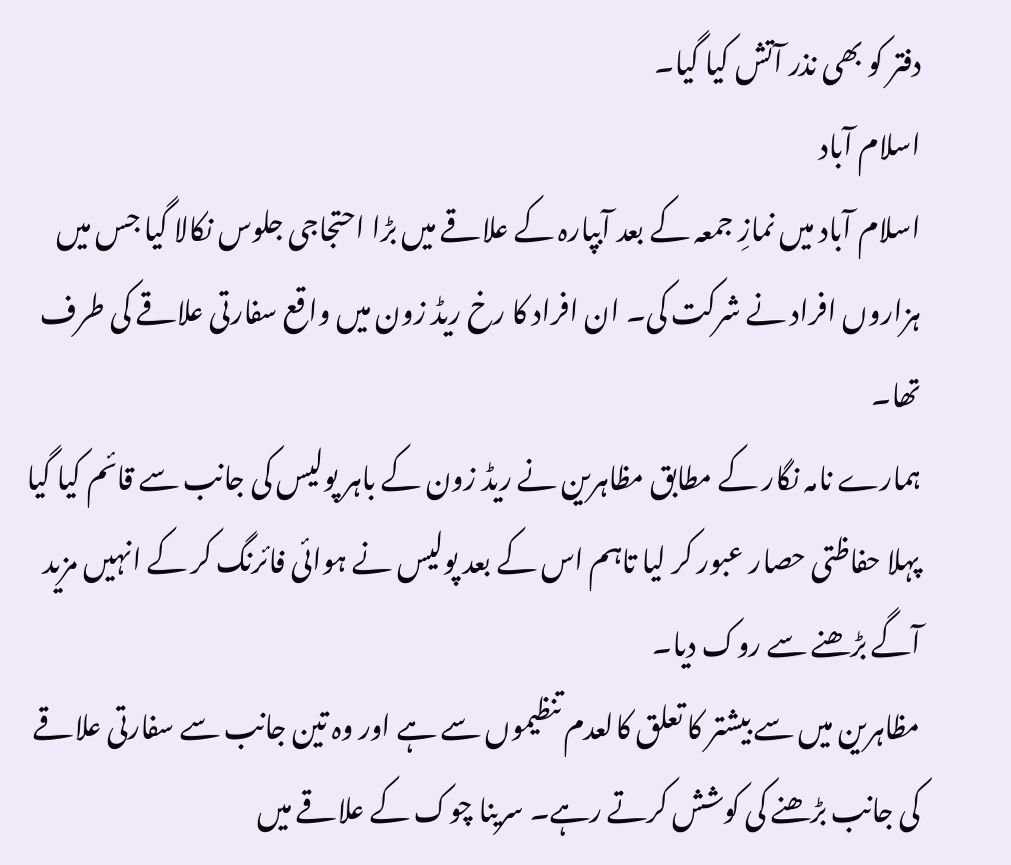دفتر کو بھی نذر آتش کیا گیا۔
اسلام آباد
اسلام آباد میں نمازِ جمعہ کے بعد آبپارہ کے علاقے میں بڑا احتجاجی جلوس نکالا گیا جس میں ہزاروں افراد نے شرکت کی۔ ان افراد کا رخ ریڈ زون میں واقع سفارتی علاقے کی طرف تھا۔
ہمارے نامہ نگار کے مطابق مظاہرین نے ریڈ زون کے باہر پولیس کی جانب سے قائم کیا گیا پہلا حفاظتی حصار عبور کر لیا تاہم اس کے بعد پولیس نے ہوائی فائرنگ کر کے انہیں مزید آگے بڑھنے سے روک دیا۔
مظاہرین میں سے بیشتر کا تعلق کالعدم تنظیموں سے ہے اور وہ تین جانب سے سفارتی علاقے کی جانب بڑھنے کی کوشش کرتے رہے۔ سرینا چوک کے علاقے میں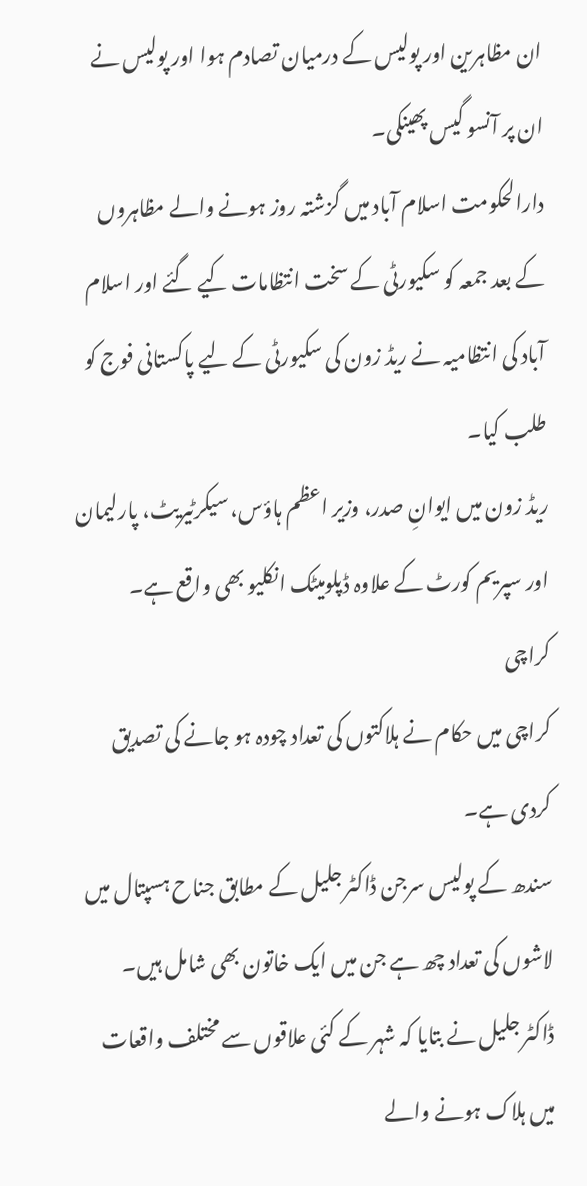ان مظاہرین اور پولیس کے درمیان تصادم ہوا اور پولیس نے ان پر آنسو گیس پھینکی۔
دارالحکومت اسلام آباد میں گزشتہ روز ہونے والے مظاہروں کے بعد جمعہ کو سکیورٹی کے سخت انتظامات کیے گئے اور اسلام آباد کی انتظامیہ نے ریڈ زون کی سکیورٹی کے لیے پاکستانی فوج کو طلب کیا۔
ریڈ زون میں ایوانِ صدر، وزیر اعظم ہاؤس، سیکرٹیریٹ، پارلیمان اور سپریم کورٹ کے علاوہ ڈپلومیٹک انکلیو بھی واقع ہے۔
کراچی
کراچی میں حکام نے ہلاکتوں کی تعداد چودہ ہو جانے کی تصدیق کردی ہے۔
سندھ کے پولیس سرجن ڈاکٹر جلیل کے مطابق جناح ہسپتال میں لاشوں کی تعداد چھ ہے جن میں ایک خاتون بھی شامل ہیں۔
ڈاکٹر جلیل نے بتایا کہ شہر کے کئی علاقوں سے مختلف واقعات میں ہلاک ہونے والے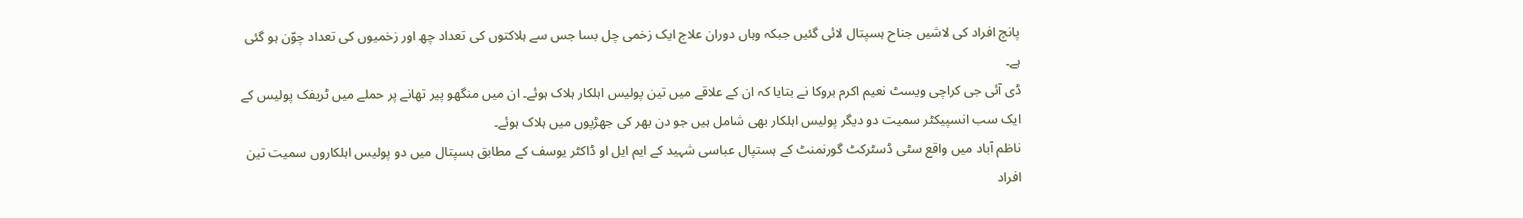پانچ افراد کی لاشیں جناح ہسپتال لائی گئیں جبکہ وہاں دوران علاج ایک زخمی چل بسا جس سے ہلاکتوں کی تعداد چھ اور زخمیوں کی تعداد چوّن ہو گئی ہے۔
ڈی آئی جی کراچی ویسٹ نعیم اکرم بروکا نے بتایا کہ ان کے علاقے میں تین پولیس اہلکار ہلاک ہوئے۔ ان میں منگھو پیر تھانے پر حملے میں ٹریفک پولیس کے ایک سب انسپیکٹر سمیت دو دیگر پولیس اہلکار بھی شامل ہیں جو دن بھر کی جھڑپوں میں ہلاک ہوئے۔
ناظم آباد میں واقع سٹی ڈسٹرکٹ گورنمنٹ کے ہستپال عباسی شہید کے ایم ایل او ڈاکٹر یوسف کے مطابق ہسپتال میں دو پولیس اہلکاروں سمیت تین افراد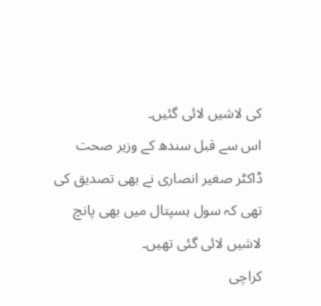کی لاشیں لائی گئیں۔
اس سے قبل سندھ کے وزیر صحت ڈاکٹر صغیر انصاری نے بھی تصدیق کی تھی کہ سول ہسپتال میں بھی پانچ لاشیں لائی گئی تھیں۔
کراچی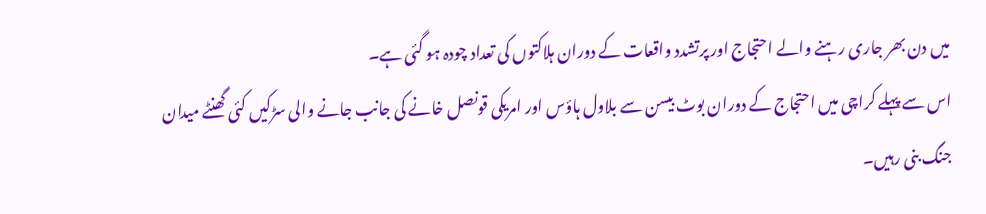میں دن بھر جاری رہنے والے احتجاج اور پرتشدد واقعات کے دوران ہلاکتوں کی تعداد چودہ ہو گئی ہے۔
اس سے پہلے کراچی میں احتجاج کے دوران بوٹ بیسن سے بلاول ہاؤس اور امریکی قونصل خانے کی جانب جانے والی سڑکیں کئی گھنٹے میدان جنگ بنی رہیں۔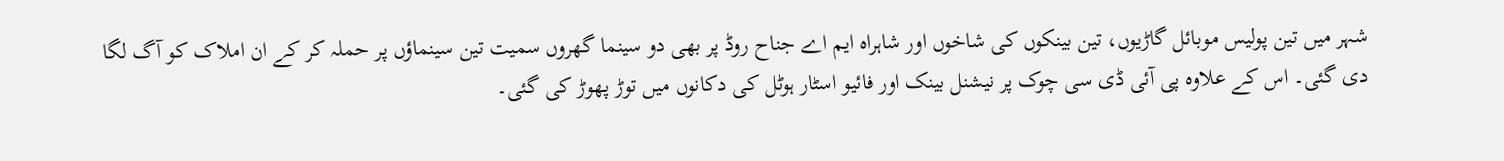شہر میں تین پولیس موبائل گاڑیوں، تین بینکوں کی شاخوں اور شاہراہ ایم اے جناح روڈ پر بھی دو سینما گھروں سمیت تین سینماؤں پر حملہ کر کے ان املاک کو آگ لگا دی گئی۔ اس کے علاوہ پی آئی ڈی سی چوک پر نیشنل بینک اور فائیو اسٹار ہوٹل کی دکانوں میں توڑ پھوڑ کی گئی۔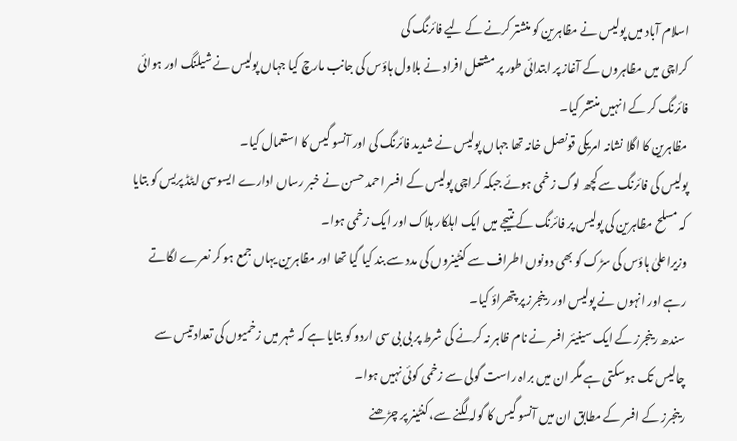اسلام آباد میں پولیس نے مظاہرین کو منشتر کرنے کے لیے فائرنگ کی
کراچی میں مظاہروں کے آغاز پر ابتدائی طور پر مشتعل افراد نے بلاول ہاؤس کی جانب مارچ کیا جہاں پولیس نے شیلنگ اور ہوائی فائرنگ کر کے انہیں منتشر کیا۔
مظاہرین کا اگلا نشانہ امریکی قونصل خانہ تھا جہاں پولیس نے شدید فائرنگ کی اور آنسو گیس کا استعمال کیا۔
پولیس کی فائرنگ سے کچھ لوگ زخمی ہوئے جبکہ کراچی پولیس کے افسر احمد حسن نے خبر رساں ادارے ایسوسی ایٹڈ پریس کو بتایا کہ مسلح مظاہرین کی پولیس پر فائرنگ کے نتیجے میں ایک اہلکار ہلاک اور ایک زخمی ہوا۔
وزیراعلیٰ ہاؤس کی سڑک کو بھی دونوں اطراف سے کنٹینروں کی مدد سے بند کیا گیا تھا اور مظاہرین یہاں جمع ہو کر نعرے لگاتے رہے اور انہوں نے پولیس اور رینجرز پر پتھراؤ کیا۔
سندھ رینجرز کے ایک سینیئر افسر نے نام ظاہر نہ کرنے کی شرط پر بی بی سی اردو کو بتایا ہے کہ شہر میں زخمیوں کی تعداد تیس سے چالیس تک ہوسکتی ہے مگر ان میں براہ راست گولی سے زخمی کوئی نہیں ہوا۔
رینجرز کے افسر کے مطابق ان میں آنسو گیس کا گولہ لگنے سے، کنٹینر پر چڑھنے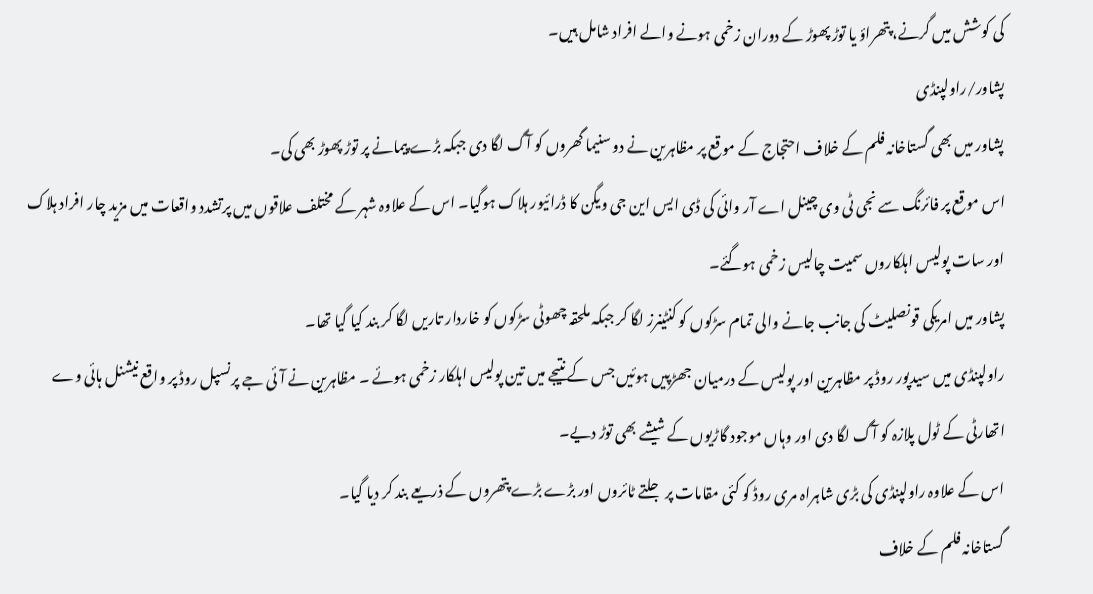کی کوشش میں گرنے، پتھراؤ یا توڑ پھوڑ کے دوران زخمی ہونے والے افراد شامل ہیں۔
پشاور/راولپنڈی
پشاور میں بھی گستاخانہ فلم کے خلاف احتجاج کے موقع پر مظاہرین نے دو سنیما گھروں کو آگ لگا دی جبکہ بڑے پیمانے پر توڑ پھوڑ بھی کی۔
اس موقع پر فائرنگ سے نجی ٹی وی چینل اے آر وائی کی ڈی ایس این جی ویگن کا ڈرائیور ہلاک ہوگیا۔ اس کے علاوہ شہر کے مختلف علاقوں میں پرتشدد واقعات میں مزید چار افراد ہلاک اور سات پولیس اہلکاروں سمیت چالیس زخمی ہوگئے۔
پشاور میں امریکی قونصلیٹ کی جانب جانے والی تمام سڑکوں کو کنٹینرز لگا کر جبکہ ملحقہ چھوٹی سڑکوں کو خاردار تاریں لگا کر بند کیا گیا تھا۔
راولپنڈی میں سیدپور روڈ پر مظاہرین اور پولیس کے درمیان جھڑپیں ہوئیں جس کے نتیجے میں تین پولیس اہلکار زخمی ہوئے ۔ مظاہرین نے آئی جے پرنسپل روڈ پر واقع نیشنل ہائی وے اتھارٹی کے ٹول پلازہ کو آگ لگا دی اور وہاں موجود گاڑیوں کے شیشے بھی توڑ دیے۔
اس کے علاوہ راولپنڈی کی بڑی شاہراہ مری روڈ کو کئی مقامات پر جلتے ٹائروں اور بڑے بڑے پتھروں کے ذریعے بند کر دیا گیا۔
گستاخانہ فلم کے خلاف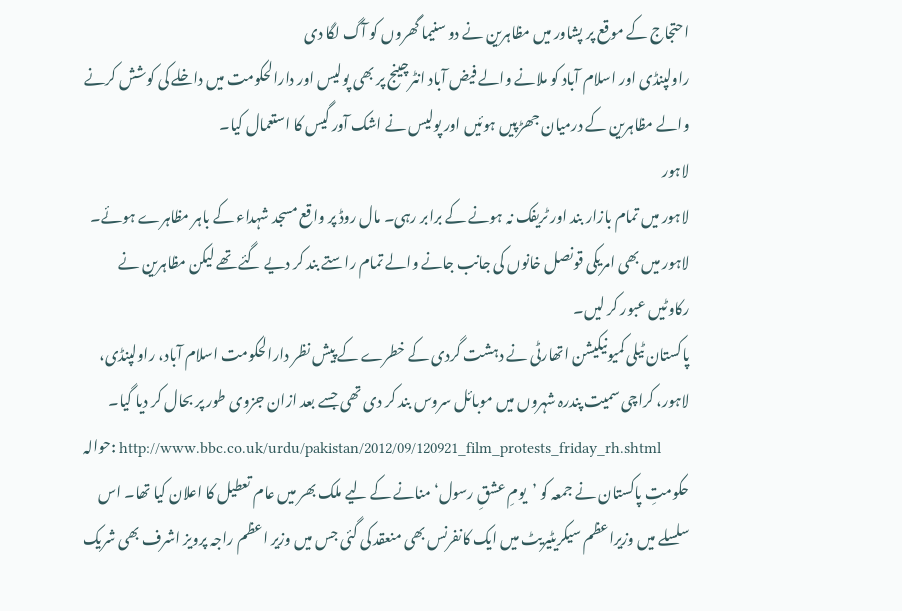احتجاج کے موقع پر پشاور میں مظاہرین نے دو سنیما گھروں کو آگ لگا دی
راولپنڈی اور اسلام آباد کو ملانے والے فیض آباد انٹرچینج پر بھی پولیس اور دارالحکومت میں داخلے کی کوشش کرنے والے مظاہرین کے درمیان جھڑپیں ہوئیں اور پولیس نے اشک آور گیس کا استعمال کیا۔
لاہور
لاہور میں تمام بازار بند اور ٹریفک نہ ہونے کے برابر رہی۔ مال روڈ پر واقع مسجد شہداء کے باہر مظاہرے ہوئے۔
لاہور میں بھی امریکی قونصل خانوں کی جانب جانے والے تمام راستے بند کر دیے گئے تھے لیکن مظاہرین نے رکاوٹیں عبور کر لیں۔
پاکستان ٹیلی کمیونیکیشن اتھارٹی نے دہشت گردی کے خطرے کے پیش نظر دارالحکومت اسلام آباد، راولپنڈی، لاہور، کراچی سمیت پندرہ شہروں میں موبائل سروس بند کر دی تھی جسے بعد ازان جزوی طور پر بحال کر دیا گیا۔
حوالہ: http://www.bbc.co.uk/urdu/pakistan/2012/09/120921_film_protests_friday_rh.shtml
حکومتِ پاکستان نے جمعہ کو ’یومِ عشقِ رسول‘ منانے کے لیے ملک بھر میں عام تعطیل کا اعلان کیا تھا۔ اس سلسلے میں وزیراعظم سیکریٹیریٹ میں ایک کانفرنس بھی منعقد کی گئی جس میں وزیر اعظم راجہ پرویز اشرف بھی شریک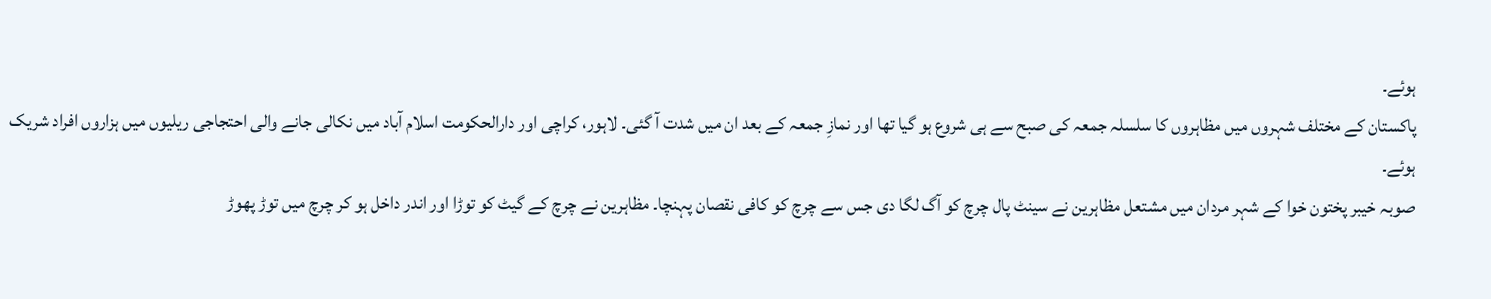ہوئے۔
پاکستان کے مختلف شہروں میں مظاہروں کا سلسلہ جمعہ کی صبح سے ہی شروع ہو گیا تھا اور نمازِ جمعہ کے بعد ان میں شدت آ گئی۔ لاہور، کراچی اور دارالحکومت اسلام آباد میں نکالی جانے والی احتجاجی ریلیوں میں ہزاروں افراد شریک ہوئے۔
صوبہ خیبر پختون خوا کے شہر مردان میں مشتعل مظاہرین نے سینٹ پال چرچ کو آگ لگا دی جس سے چرچ کو کافی نقصان پہنچا۔ مظاہرین نے چرچ کے گیٹ کو توڑا اور اندر داخل ہو کر چرچ میں توڑ پھوڑ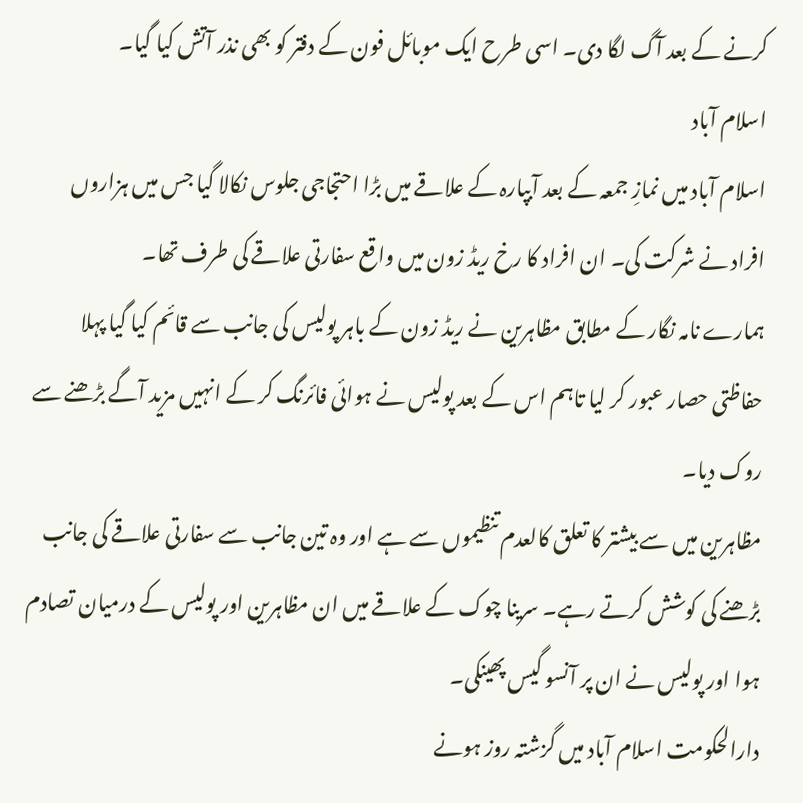کرنے کے بعد آگ لگا دی۔ اسی طرح ایک موبائل فون کے دفتر کو بھی نذر آتش کیا گیا۔
اسلام آباد
اسلام آباد میں نمازِ جمعہ کے بعد آبپارہ کے علاقے میں بڑا احتجاجی جلوس نکالا گیا جس میں ہزاروں افراد نے شرکت کی۔ ان افراد کا رخ ریڈ زون میں واقع سفارتی علاقے کی طرف تھا۔
ہمارے نامہ نگار کے مطابق مظاہرین نے ریڈ زون کے باہر پولیس کی جانب سے قائم کیا گیا پہلا حفاظتی حصار عبور کر لیا تاہم اس کے بعد پولیس نے ہوائی فائرنگ کر کے انہیں مزید آگے بڑھنے سے روک دیا۔
مظاہرین میں سے بیشتر کا تعلق کالعدم تنظیموں سے ہے اور وہ تین جانب سے سفارتی علاقے کی جانب بڑھنے کی کوشش کرتے رہے۔ سرینا چوک کے علاقے میں ان مظاہرین اور پولیس کے درمیان تصادم ہوا اور پولیس نے ان پر آنسو گیس پھینکی۔
دارالحکومت اسلام آباد میں گزشتہ روز ہونے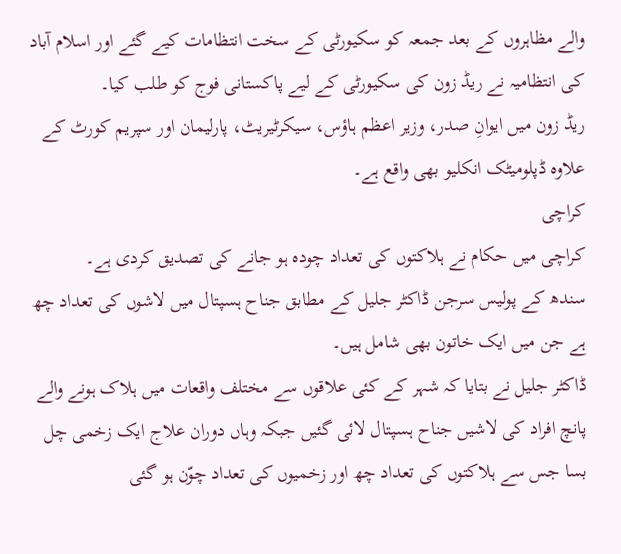والے مظاہروں کے بعد جمعہ کو سکیورٹی کے سخت انتظامات کیے گئے اور اسلام آباد کی انتظامیہ نے ریڈ زون کی سکیورٹی کے لیے پاکستانی فوج کو طلب کیا۔
ریڈ زون میں ایوانِ صدر، وزیر اعظم ہاؤس، سیکرٹیریٹ، پارلیمان اور سپریم کورٹ کے علاوہ ڈپلومیٹک انکلیو بھی واقع ہے۔
کراچی
کراچی میں حکام نے ہلاکتوں کی تعداد چودہ ہو جانے کی تصدیق کردی ہے۔
سندھ کے پولیس سرجن ڈاکٹر جلیل کے مطابق جناح ہسپتال میں لاشوں کی تعداد چھ ہے جن میں ایک خاتون بھی شامل ہیں۔
ڈاکٹر جلیل نے بتایا کہ شہر کے کئی علاقوں سے مختلف واقعات میں ہلاک ہونے والے پانچ افراد کی لاشیں جناح ہسپتال لائی گئیں جبکہ وہاں دوران علاج ایک زخمی چل بسا جس سے ہلاکتوں کی تعداد چھ اور زخمیوں کی تعداد چوّن ہو گئی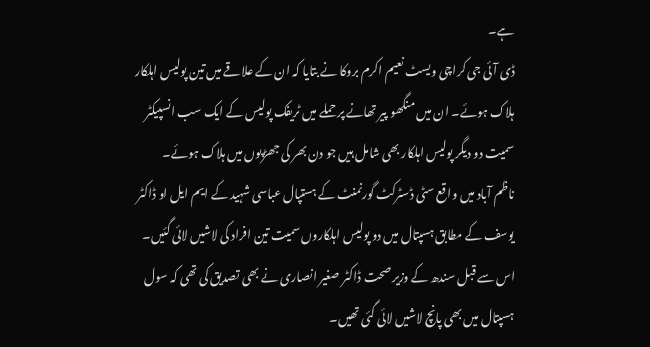ہے۔
ڈی آئی جی کراچی ویسٹ نعیم اکرم بروکا نے بتایا کہ ان کے علاقے میں تین پولیس اہلکار ہلاک ہوئے۔ ان میں منگھو پیر تھانے پر حملے میں ٹریفک پولیس کے ایک سب انسپیکٹر سمیت دو دیگر پولیس اہلکار بھی شامل ہیں جو دن بھر کی جھڑپوں میں ہلاک ہوئے۔
ناظم آباد میں واقع سٹی ڈسٹرکٹ گورنمنٹ کے ہستپال عباسی شہید کے ایم ایل او ڈاکٹر یوسف کے مطابق ہسپتال میں دو پولیس اہلکاروں سمیت تین افراد کی لاشیں لائی گئیں۔
اس سے قبل سندھ کے وزیر صحت ڈاکٹر صغیر انصاری نے بھی تصدیق کی تھی کہ سول ہسپتال میں بھی پانچ لاشیں لائی گئی تھیں۔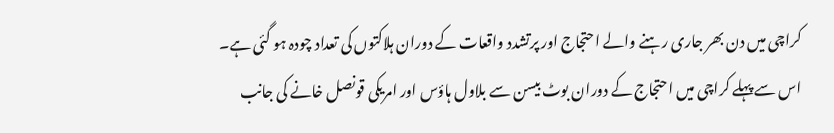کراچی میں دن بھر جاری رہنے والے احتجاج اور پرتشدد واقعات کے دوران ہلاکتوں کی تعداد چودہ ہو گئی ہے۔
اس سے پہلے کراچی میں احتجاج کے دوران بوٹ بیسن سے بلاول ہاؤس اور امریکی قونصل خانے کی جانب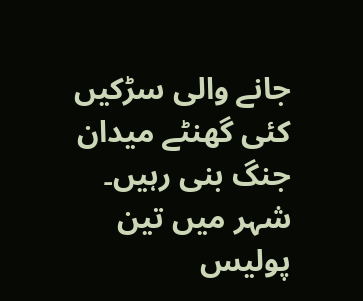جانے والی سڑکیں کئی گھنٹے میدان جنگ بنی رہیں۔
شہر میں تین پولیس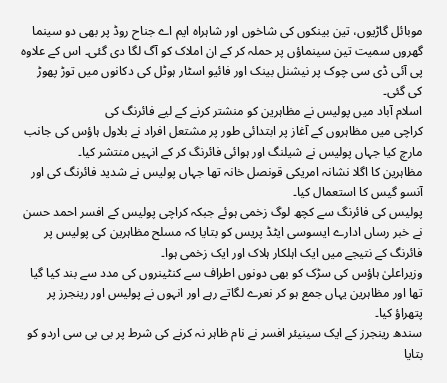موبائل گاڑیوں، تین بینکوں کی شاخوں اور شاہراہ ایم اے جناح روڈ پر بھی دو سینما گھروں سمیت تین سینماؤں پر حملہ کر کے ان املاک کو آگ لگا دی گئی۔ اس کے علاوہ پی آئی ڈی سی چوک پر نیشنل بینک اور فائیو اسٹار ہوٹل کی دکانوں میں توڑ پھوڑ کی گئی۔
اسلام آباد میں پولیس نے مظاہرین کو منشتر کرنے کے لیے فائرنگ کی
کراچی میں مظاہروں کے آغاز پر ابتدائی طور پر مشتعل افراد نے بلاول ہاؤس کی جانب مارچ کیا جہاں پولیس نے شیلنگ اور ہوائی فائرنگ کر کے انہیں منتشر کیا۔
مظاہرین کا اگلا نشانہ امریکی قونصل خانہ تھا جہاں پولیس نے شدید فائرنگ کی اور آنسو گیس کا استعمال کیا۔
پولیس کی فائرنگ سے کچھ لوگ زخمی ہوئے جبکہ کراچی پولیس کے افسر احمد حسن نے خبر رساں ادارے ایسوسی ایٹڈ پریس کو بتایا کہ مسلح مظاہرین کی پولیس پر فائرنگ کے نتیجے میں ایک اہلکار ہلاک اور ایک زخمی ہوا۔
وزیراعلیٰ ہاؤس کی سڑک کو بھی دونوں اطراف سے کنٹینروں کی مدد سے بند کیا گیا تھا اور مظاہرین یہاں جمع ہو کر نعرے لگاتے رہے اور انہوں نے پولیس اور رینجرز پر پتھراؤ کیا۔
سندھ رینجرز کے ایک سینیئر افسر نے نام ظاہر نہ کرنے کی شرط پر بی بی سی اردو کو بتایا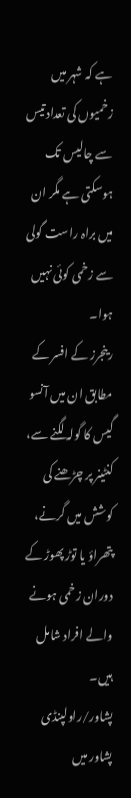ہے کہ شہر میں زخمیوں کی تعداد تیس سے چالیس تک ہوسکتی ہے مگر ان میں براہ راست گولی سے زخمی کوئی نہیں ہوا۔
رینجرز کے افسر کے مطابق ان میں آنسو گیس کا گولہ لگنے سے، کنٹینر پر چڑھنے کی کوشش میں گرنے، پتھراؤ یا توڑ پھوڑ کے دوران زخمی ہونے والے افراد شامل ہیں۔
پشاور/راولپنڈی
پشاور میں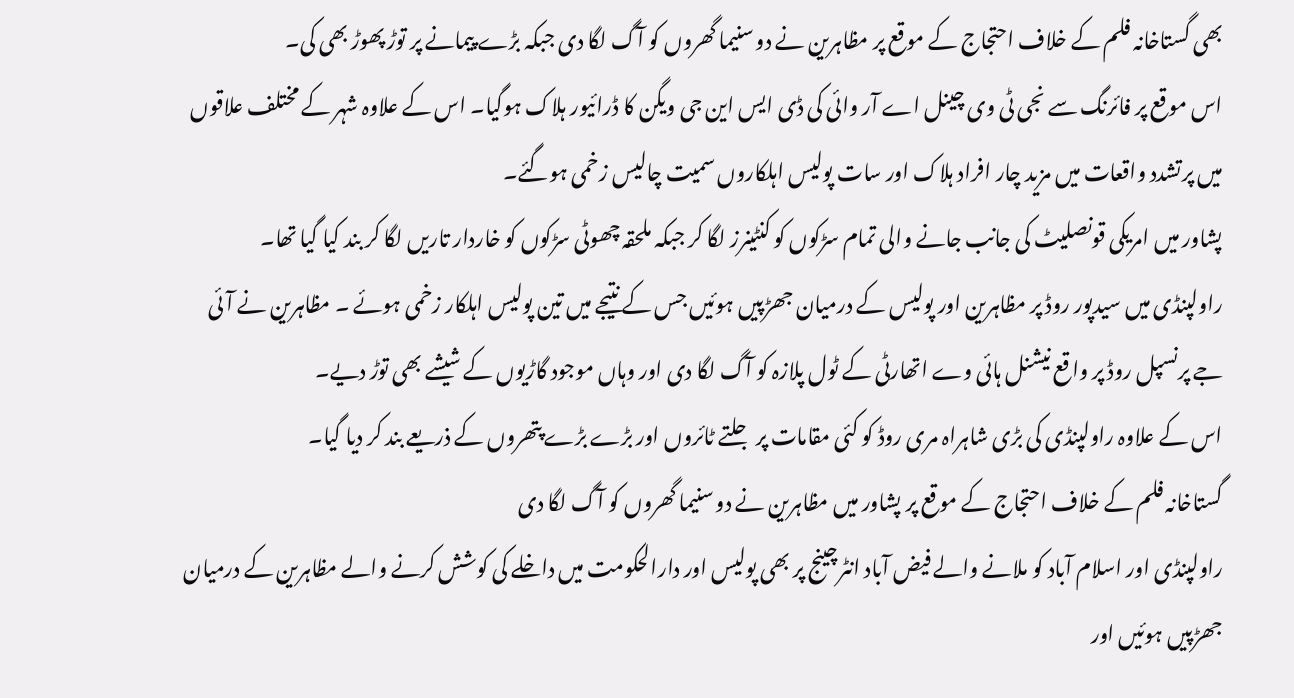بھی گستاخانہ فلم کے خلاف احتجاج کے موقع پر مظاہرین نے دو سنیما گھروں کو آگ لگا دی جبکہ بڑے پیمانے پر توڑ پھوڑ بھی کی۔
اس موقع پر فائرنگ سے نجی ٹی وی چینل اے آر وائی کی ڈی ایس این جی ویگن کا ڈرائیور ہلاک ہوگیا۔ اس کے علاوہ شہر کے مختلف علاقوں میں پرتشدد واقعات میں مزید چار افراد ہلاک اور سات پولیس اہلکاروں سمیت چالیس زخمی ہوگئے۔
پشاور میں امریکی قونصلیٹ کی جانب جانے والی تمام سڑکوں کو کنٹینرز لگا کر جبکہ ملحقہ چھوٹی سڑکوں کو خاردار تاریں لگا کر بند کیا گیا تھا۔
راولپنڈی میں سیدپور روڈ پر مظاہرین اور پولیس کے درمیان جھڑپیں ہوئیں جس کے نتیجے میں تین پولیس اہلکار زخمی ہوئے ۔ مظاہرین نے آئی جے پرنسپل روڈ پر واقع نیشنل ہائی وے اتھارٹی کے ٹول پلازہ کو آگ لگا دی اور وہاں موجود گاڑیوں کے شیشے بھی توڑ دیے۔
اس کے علاوہ راولپنڈی کی بڑی شاہراہ مری روڈ کو کئی مقامات پر جلتے ٹائروں اور بڑے بڑے پتھروں کے ذریعے بند کر دیا گیا۔
گستاخانہ فلم کے خلاف احتجاج کے موقع پر پشاور میں مظاہرین نے دو سنیما گھروں کو آگ لگا دی
راولپنڈی اور اسلام آباد کو ملانے والے فیض آباد انٹرچینج پر بھی پولیس اور دارالحکومت میں داخلے کی کوشش کرنے والے مظاہرین کے درمیان جھڑپیں ہوئیں اور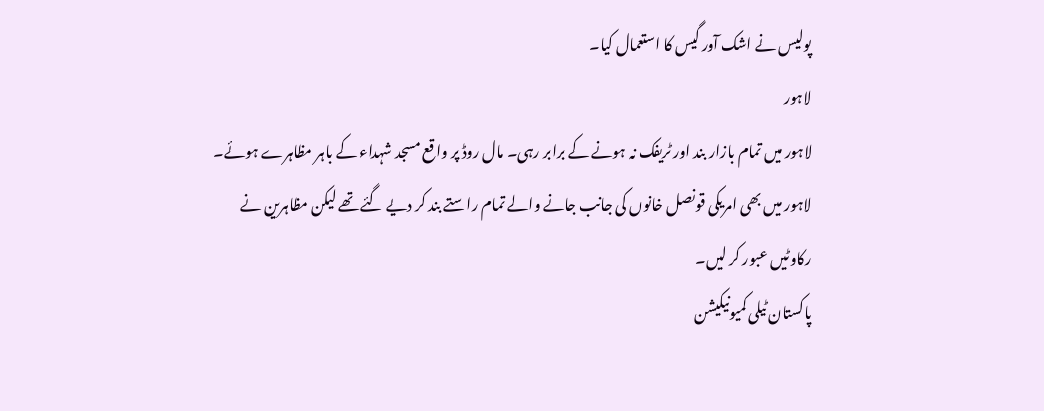پولیس نے اشک آور گیس کا استعمال کیا۔
لاہور
لاہور میں تمام بازار بند اور ٹریفک نہ ہونے کے برابر رہی۔ مال روڈ پر واقع مسجد شہداء کے باہر مظاہرے ہوئے۔
لاہور میں بھی امریکی قونصل خانوں کی جانب جانے والے تمام راستے بند کر دیے گئے تھے لیکن مظاہرین نے رکاوٹیں عبور کر لیں۔
پاکستان ٹیلی کمیونیکیشن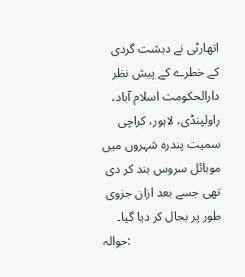اتھارٹی نے دہشت گردی کے خطرے کے پیش نظر دارالحکومت اسلام آباد، راولپنڈی، لاہور، کراچی سمیت پندرہ شہروں میں موبائل سروس بند کر دی تھی جسے بعد ازان جزوی طور پر بحال کر دیا گیا۔
حوالہ: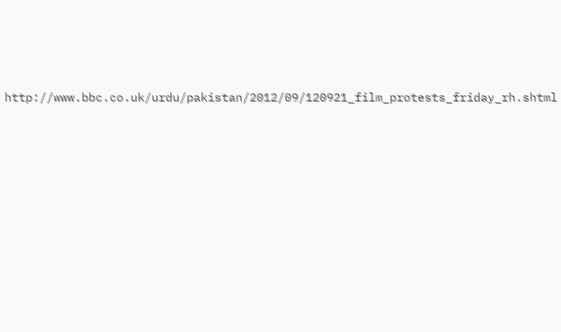http://www.bbc.co.uk/urdu/pakistan/2012/09/120921_film_protests_friday_rh.shtml